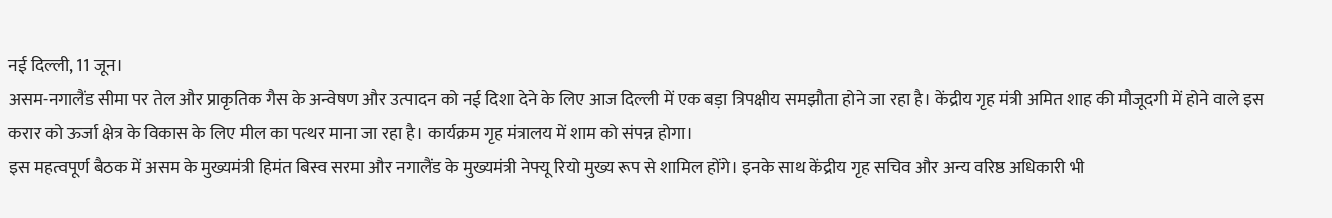नई दिल्ली, 11 जून।
असम-नगालैंड सीमा पर तेल और प्राकृतिक गैस के अन्वेषण और उत्पादन को नई दिशा देने के लिए आज दिल्ली में एक बड़ा त्रिपक्षीय समझौता होने जा रहा है। केंद्रीय गृह मंत्री अमित शाह की मौजूदगी में होने वाले इस करार को ऊर्जा क्षेत्र के विकास के लिए मील का पत्थर माना जा रहा है। कार्यक्रम गृह मंत्रालय में शाम को संपन्न होगा।
इस महत्वपूर्ण बैठक में असम के मुख्यमंत्री हिमंत बिस्व सरमा और नगालैंड के मुख्यमंत्री नेफ्यू रियो मुख्य रूप से शामिल होंगे। इनके साथ केंद्रीय गृह सचिव और अन्य वरिष्ठ अधिकारी भी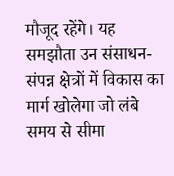मौजूद रहेंगे। यह समझौता उन संसाधन-संपन्न क्षेत्रों में विकास का मार्ग खोलेगा जो लंबे समय से सीमा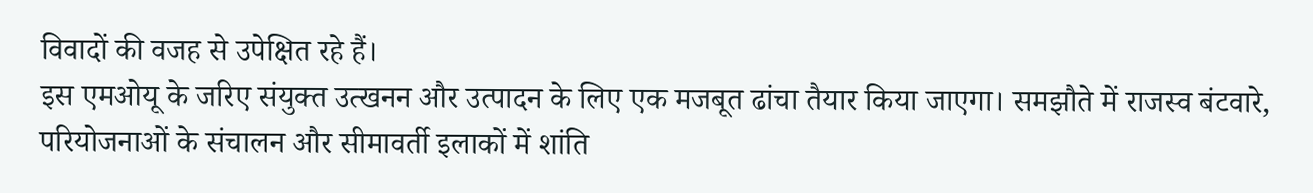विवादों की वजह से उपेक्षित रहे हैं।
इस एमओयू के जरिए संयुक्त उत्खनन और उत्पादन के लिए एक मजबूत ढांचा तैयार किया जाएगा। समझौते में राजस्व बंटवारे, परियोजनाओं के संचालन और सीमावर्ती इलाकों में शांति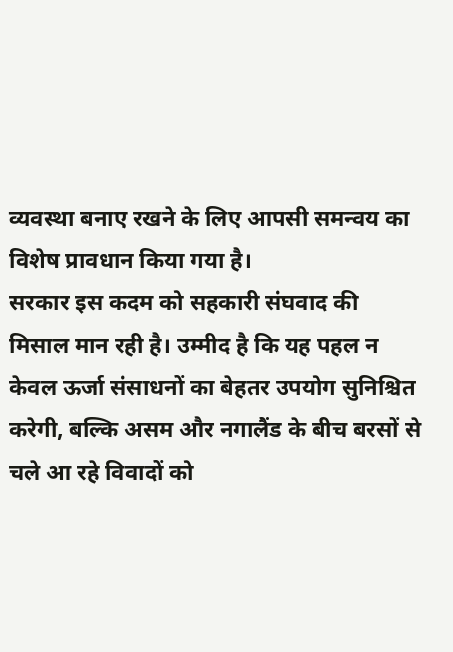व्यवस्था बनाए रखने के लिए आपसी समन्वय का विशेष प्रावधान किया गया है।
सरकार इस कदम को सहकारी संघवाद की मिसाल मान रही है। उम्मीद है कि यह पहल न केवल ऊर्जा संसाधनों का बेहतर उपयोग सुनिश्चित करेगी, बल्कि असम और नगालैंड के बीच बरसों से चले आ रहे विवादों को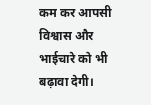कम कर आपसी विश्वास और भाईचारे को भी बढ़ावा देगी।